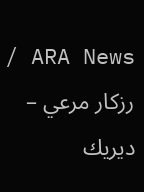ARA News / رزكار مرعي – ديريك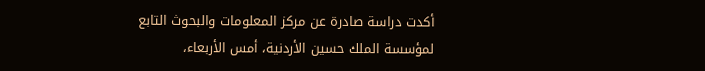أكدت دراسة صادرة عن مركز المعلومات والبحوث التابع لمؤسسة الملك حسين الأردنية، أمس الأربعاء،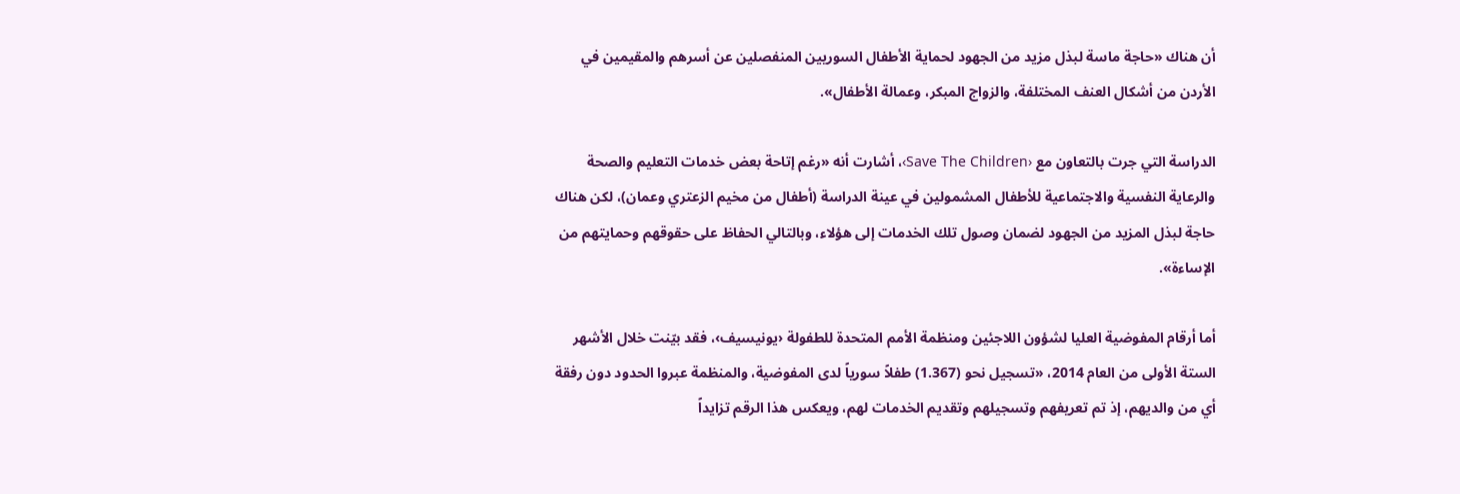أن هناك «حاجة ماسة لبذل مزيد من الجهود لحماية الأطفال السوريين المنفصلين عن أسرهم والمقيمين في الأردن من أشكال العنف المختلفة، والزواج المبكر، وعمالة الأطفال».

الدراسة التي جرت بالتعاون مع ‹Save The Children›، أشارت أنه «رغم إتاحة بعض خدمات التعليم والصحة والرعاية النفسية والاجتماعية للأطفال المشمولين في عينة الدراسة (أطفال من مخيم الزعتري وعمان)، لكن هناك حاجة لبذل المزيد من الجهود لضمان وصول تلك الخدمات إلى هؤلاء، وبالتالي الحفاظ على حقوقهم وحمايتهم من الإساءة».

أما أرقام المفوضية العليا لشؤون اللاجئين ومنظمة الأمم المتحدة للطفولة ‹يونيسيف›، فقد بيّنت خلال الأشهر الستة الأولى من العام 2014، «تسجيل نحو (1.367) طفلاً سورياً لدى المفوضية، والمنظمة عبروا الحدود دون رفقة أي من والديهم، إذ تم تعريفهم وتسجيلهم وتقديم الخدمات لهم، ويعكس هذا الرقم تزايداً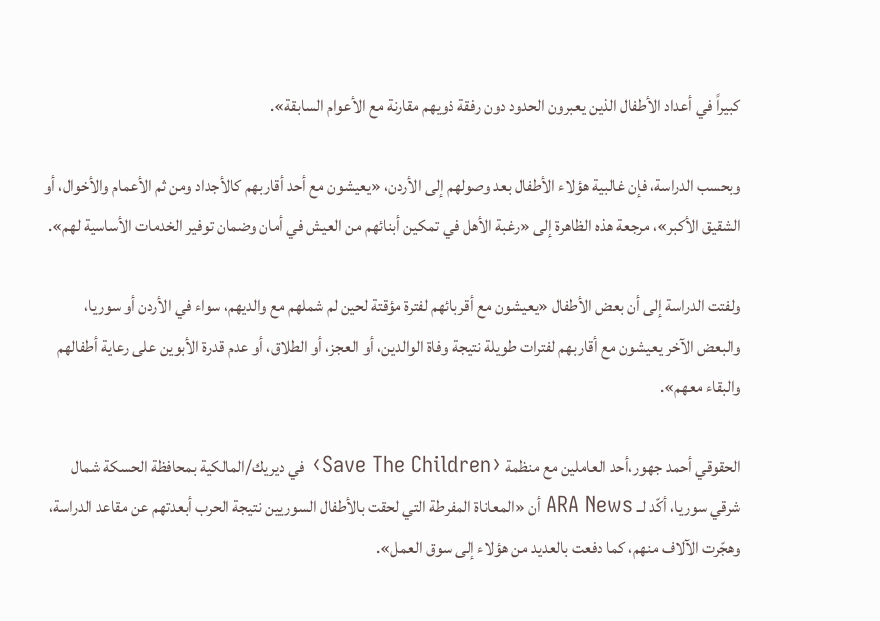كبيراً في أعداد الأطفال الذين يعبرون الحدود دون رفقة ذويهم مقارنة مع الأعوام السابقة».

وبحسب الدراسة، فإن غالبية هؤلاء الأطفال بعد وصولهم إلى الأردن، «يعيشون مع أحد أقاربهم كالأجداد ومن ثم الأعمام والأخوال، أو الشقيق الأكبر»، مرجعة هذه الظاهرة إلى «رغبة الأهل في تمكين أبنائهم من العيش في أمان وضمان توفير الخدمات الأساسية لهم».

ولفتت الدراسة إلى أن بعض الأطفال «يعيشون مع أقربائهم لفترة مؤقتة لحين لم شملهم مع والديهم، سواء في الأردن أو سوريا، والبعض الآخر يعيشون مع أقاربهم لفترات طويلة نتيجة وفاة الوالدين، أو العجز، أو الطلاق، أو عدم قدرة الأبوين على رعاية أطفالهم والبقاء معهم».

الحقوقي أحمد جهور،أحد العاملين مع منظمة ‹Save The Children› في ديريك/المالكية بمحافظة الحسكة شمال شرقي سوريا، أكّد لــ ARA News أن «المعاناة المفرطة التي لحقت بالأطفال السوريين نتيجة الحرب أبعدتهم عن مقاعد الدراسة، وهجّرت الآلاف منهم، كما دفعت بالعديد من هؤلاء إلى سوق العمل».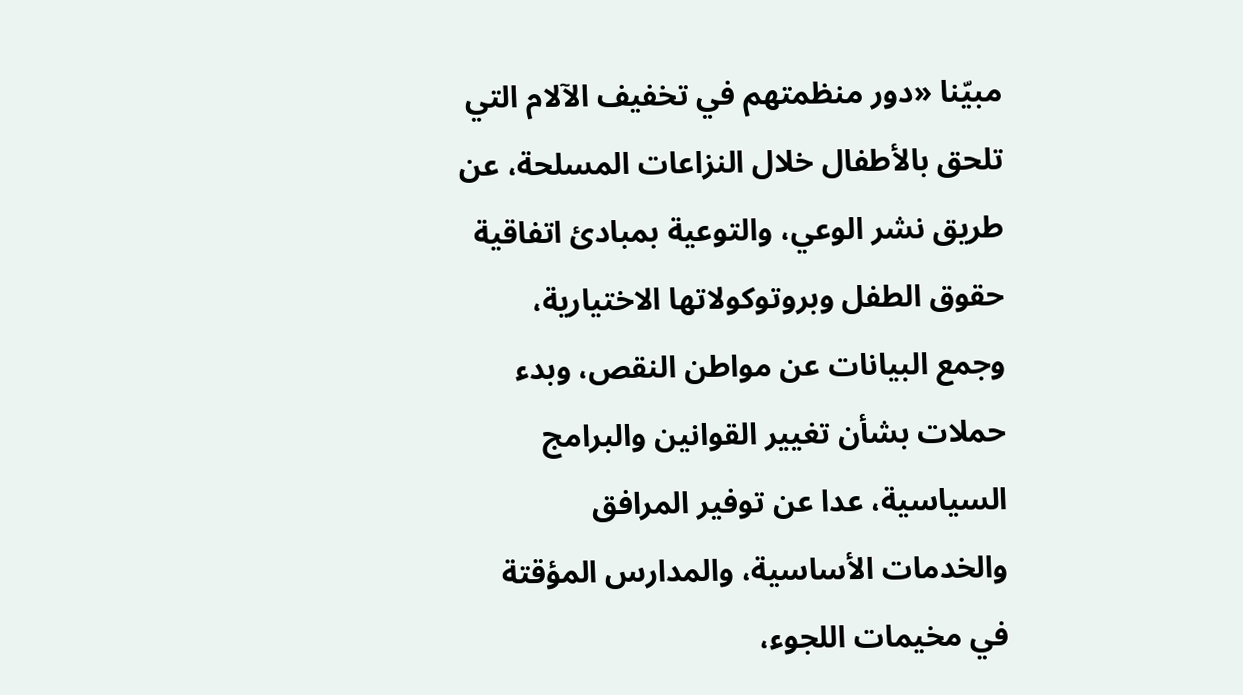مبيّنا «دور منظمتهم في تخفيف الآلام التي تلحق بالأطفال خلال النزاعات المسلحة، عن طريق نشر الوعي، والتوعية بمبادئ اتفاقية حقوق الطفل وبروتوكولاتها الاختيارية، وجمع البيانات عن مواطن النقص، وبدء حملات بشأن تغيير القوانين والبرامج السياسية، عدا عن توفير المرافق والخدمات الأساسية، والمدارس المؤقتة في مخيمات اللجوء،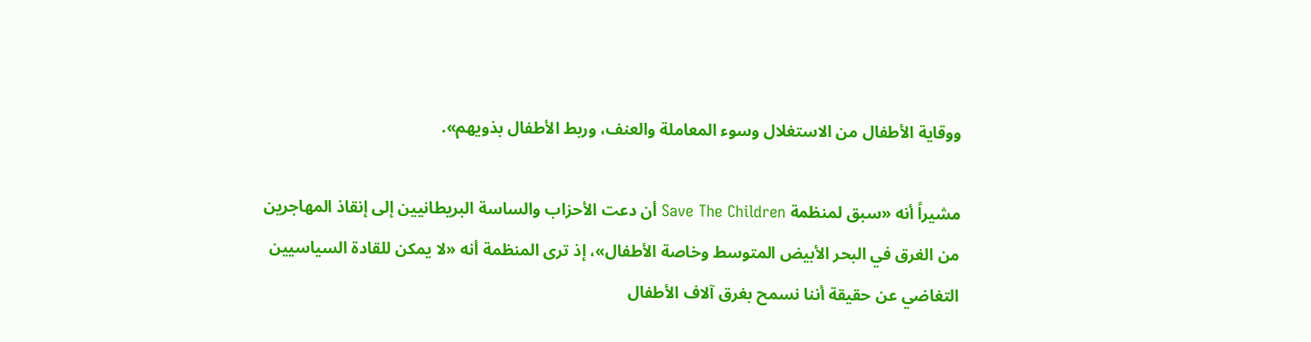ووقاية الأطفال من الاستغلال وسوء المعاملة والعنف، وربط الأطفال بذويهم».

مشيراً أنه «سبق لمنظمة Save The Children أن دعت الأحزاب والساسة البريطانيين إلى إنقاذ المهاجرين من الغرق في البحر الأبيض المتوسط وخاصة الأطفال»، إذ ترى المنظمة أنه «لا يمكن للقادة السياسيين التغاضي عن حقيقة أننا نسمح بغرق آلاف الأطفال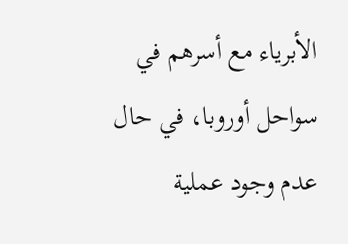الأبرياء مع أسرهم في سواحل أوروبا، في حال عدم وجود عملية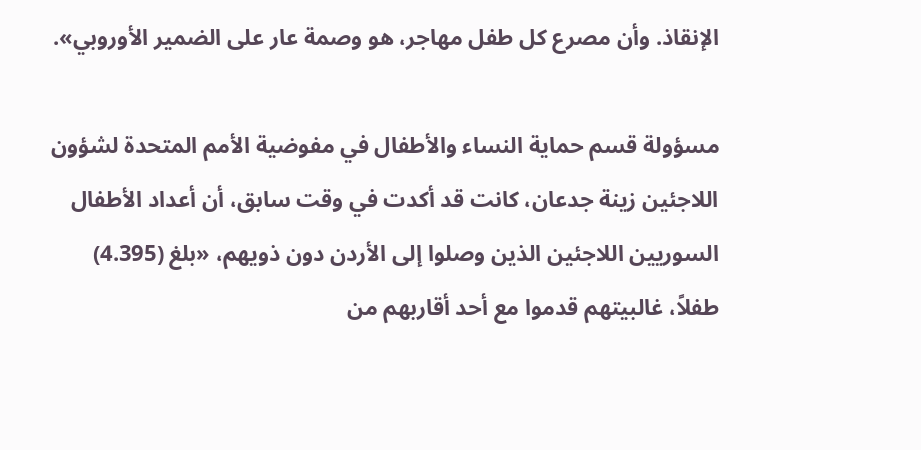الإنقاذ. وأن مصرع كل طفل مهاجر، هو وصمة عار على الضمير الأوروبي».

مسؤولة قسم حماية النساء والأطفال في مفوضية الأمم المتحدة لشؤون اللاجئين زينة جدعان، كانت قد أكدت في وقت سابق، أن أعداد الأطفال السوريين اللاجئين الذين وصلوا إلى الأردن دون ذويهم، «بلغ (4.395) طفلاً، غالبيتهم قدموا مع أحد أقاربهم من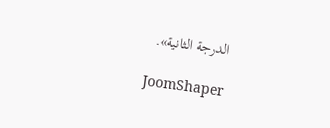الدرجة الثانية».

JoomShaper